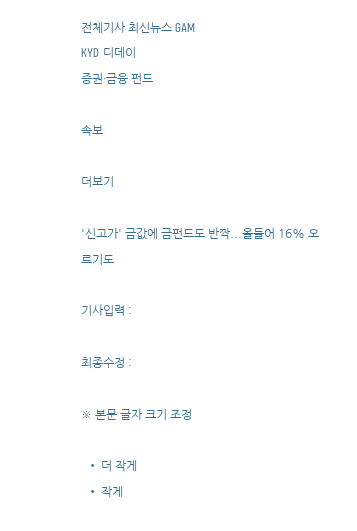전체기사 최신뉴스 GAM
KYD 디데이
증권·금융 펀드

속보

더보기

'신고가' 금값에 금펀드도 반짝...올들어 16% 오르기도

기사입력 :

최종수정 :

※ 본문 글자 크기 조정

  • 더 작게
  • 작게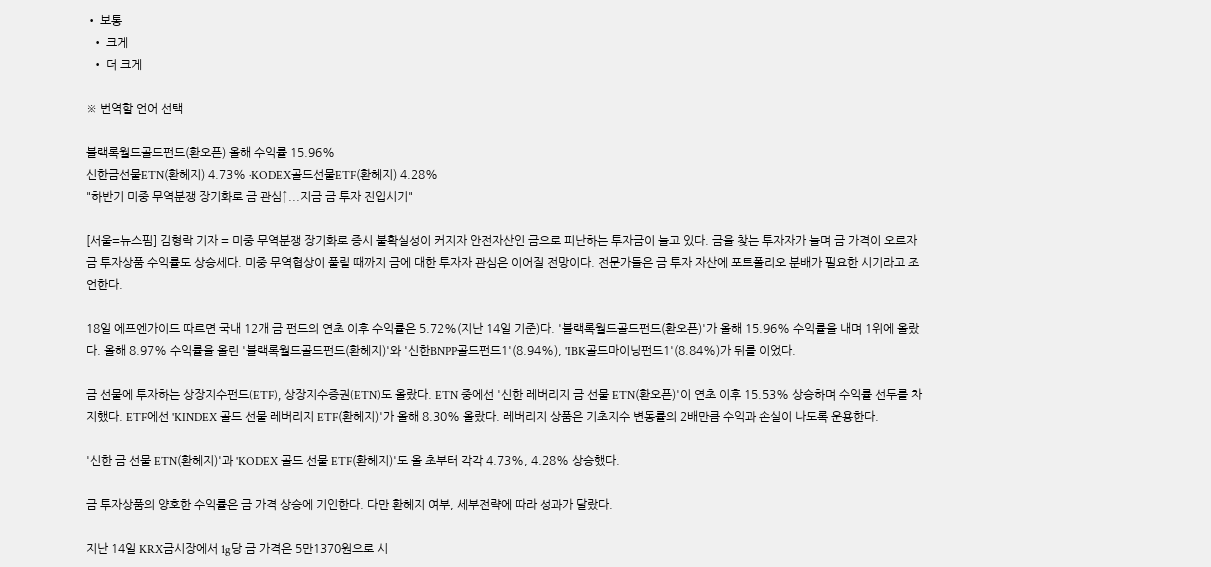• 보통
  • 크게
  • 더 크게

※ 번역할 언어 선택

블랙록월드골드펀드(환오픈) 올해 수익률 15.96%
신한금선물ETN(환헤지) 4.73% ·KODEX골드선물ETF(환헤지) 4.28%
"하반기 미중 무역분쟁 장기화로 금 관심↑...지금 금 투자 진입시기"

[서울=뉴스핌] 김형락 기자 = 미중 무역분쟁 장기화로 증시 불확실성이 커지자 안전자산인 금으로 피난하는 투자금이 늘고 있다. 금을 찾는 투자자가 늘며 금 가격이 오르자 금 투자상품 수익률도 상승세다. 미중 무역협상이 풀릴 때까지 금에 대한 투자자 관심은 이어질 전망이다. 전문가들은 금 투자 자산에 포트폴리오 분배가 필요한 시기라고 조언한다.

18일 에프엔가이드 따르면 국내 12개 금 펀드의 연초 이후 수익률은 5.72%(지난 14일 기준)다. '블랙록월드골드펀드(환오픈)'가 올해 15.96% 수익률을 내며 1위에 올랐다. 올해 8.97% 수익률을 올린 '블랙록월드골드펀드(환헤지)'와 '신한BNPP골드펀드1'(8.94%), 'IBK골드마이닝펀드1'(8.84%)가 뒤를 이었다.

금 선물에 투자하는 상장지수펀드(ETF), 상장지수증권(ETN)도 올랐다. ETN 중에선 '신한 레버리지 금 선물 ETN(환오픈)'이 연초 이후 15.53% 상승하며 수익률 선두를 차지했다. ETF에선 'KINDEX 골드 선물 레버리지 ETF(환헤지)'가 올해 8.30% 올랐다. 레버리지 상품은 기초지수 변동률의 2배만큼 수익과 손실이 나도록 운용한다.

'신한 금 선물 ETN(환헤지)'과 'KODEX 골드 선물 ETF(환헤지)'도 올 초부터 각각 4.73%, 4.28% 상승했다.

금 투자상품의 양호한 수익률은 금 가격 상승에 기인한다. 다만 환헤지 여부, 세부전략에 따라 성과가 달랐다.

지난 14일 KRX금시장에서 1g당 금 가격은 5만1370원으로 시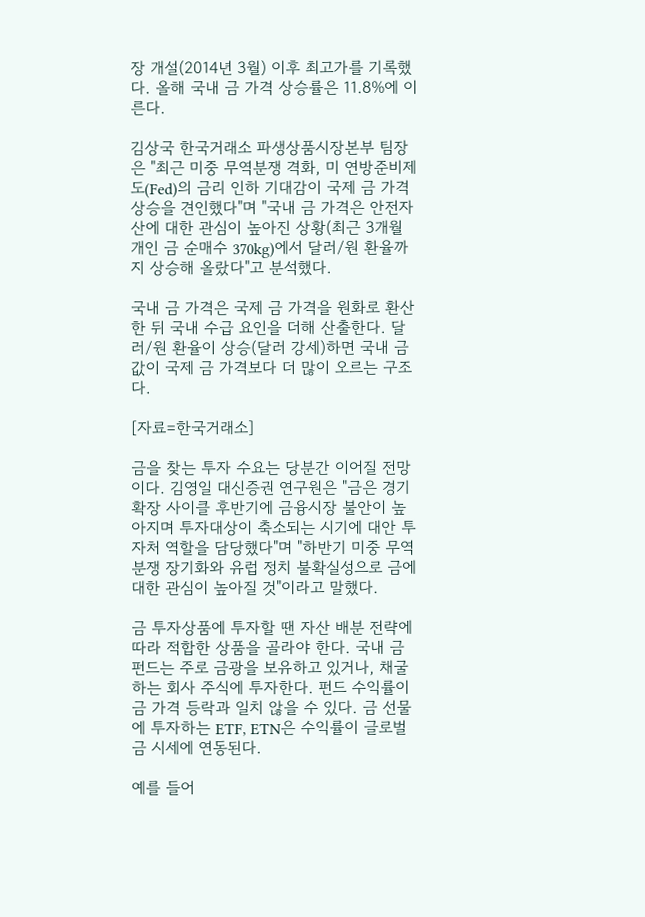장 개설(2014년 3월) 이후 최고가를 기록했다. 올해 국내 금 가격 상승률은 11.8%에 이른다.

김상국 한국거래소 파생상품시장본부 팀장은 "최근 미중 무역분쟁 격화, 미 연방준비제도(Fed)의 금리 인하 기대감이 국제 금 가격 상승을 견인했다"며 "국내 금 가격은 안전자산에 대한 관심이 높아진 상황(최근 3개월 개인 금 순매수 370kg)에서 달러/원 환율까지 상승해 올랐다"고 분석했다.

국내 금 가격은 국제 금 가격을 원화로 환산한 뒤 국내 수급 요인을 더해 산출한다. 달러/원 환율이 상승(달러 강세)하면 국내 금값이 국제 금 가격보다 더 많이 오르는 구조다.

[자료=한국거래소]

금을 찾는 투자 수요는 당분간 이어질 전망이다. 김영일 대신증권 연구원은 "금은 경기확장 사이클 후반기에 금융시장 불안이 높아지며 투자대상이 축소되는 시기에 대안 투자처 역할을 담당했다"며 "하반기 미중 무역분쟁 장기화와 유럽 정치 불확실성으로 금에 대한 관심이 높아질 것"이라고 말했다.

금 투자상품에 투자할 땐 자산 배분 전략에 따라 적합한 상품을 골라야 한다. 국내 금 펀드는 주로 금광을 보유하고 있거나, 채굴하는 회사 주식에 투자한다. 펀드 수익률이 금 가격 등락과 일치 않을 수 있다. 금 선물에 투자하는 ETF, ETN은 수익률이 글로벌 금 시세에 연동된다.

예를 들어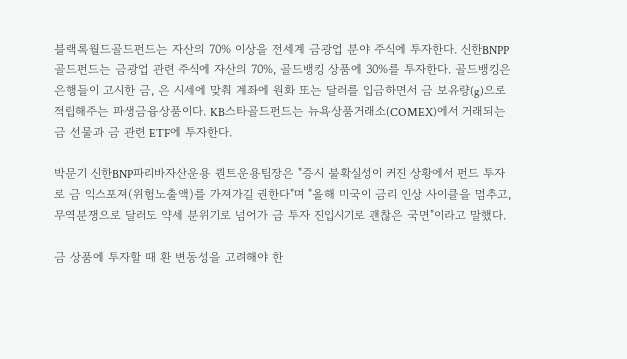블랙록월드골드펀드는 자산의 70% 이상을 전세계 금광업 분야 주식에 투자한다. 신한BNPP골드펀드는 금광업 관련 주식에 자산의 70%, 골드뱅킹 상품에 30%를 투자한다. 골드뱅킹은 은행들이 고시한 금, 은 시세에 맞춰 계좌에 원화 또는 달러를 입금하면서 금 보유량(g)으로 적립해주는 파생금융상품이다. KB스타골드펀드는 뉴욕상품거래소(COMEX)에서 거래되는 금 선물과 금 관련 ETF에 투자한다.

박문기 신한BNP파리바자산운용 퀀트운용팀장은 "증시 불확실성이 커진 상황에서 펀드 투자로 금 익스포져(위험노출액)를 가져가길 권한다"며 "올해 미국이 금리 인상 사이클을 멈추고, 무역분쟁으로 달러도 약세 분위기로 넘어가 금 투자 진입시기로 괜찮은 국면"이라고 말했다.

금 상품에 투자할 때 환 변동성을 고려해야 한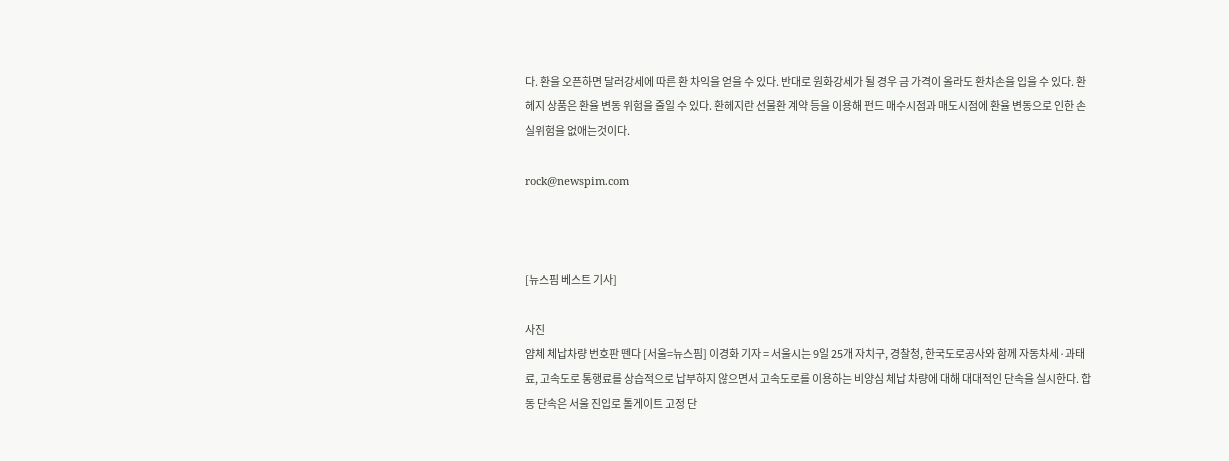다. 환을 오픈하면 달러강세에 따른 환 차익을 얻을 수 있다. 반대로 원화강세가 될 경우 금 가격이 올라도 환차손을 입을 수 있다. 환헤지 상품은 환율 변동 위험을 줄일 수 있다. 환헤지란 선물환 계약 등을 이용해 펀드 매수시점과 매도시점에 환율 변동으로 인한 손실위험을 없애는것이다.

rock@newspim.com



[뉴스핌 베스트 기사]

사진
얌체 체납차량 번호판 뗀다 [서울=뉴스핌] 이경화 기자 = 서울시는 9일 25개 자치구, 경찰청, 한국도로공사와 함께 자동차세·과태료, 고속도로 통행료를 상습적으로 납부하지 않으면서 고속도로를 이용하는 비양심 체납 차량에 대해 대대적인 단속을 실시한다. 합동 단속은 서울 진입로 톨게이트 고정 단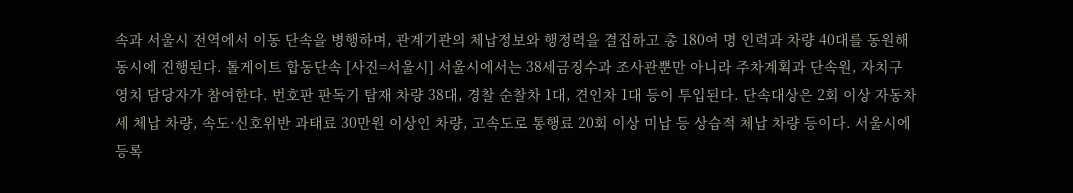속과 서울시 전역에서 이동 단속을 병행하며, 관계기관의 체납정보와 행정력을 결집하고 총 180여 명 인력과 차량 40대를 동원해 동시에 진행된다. 톨게이트 합동단속 [사진=서울시] 서울시에서는 38세금징수과 조사관뿐만 아니라 주차계획과 단속원, 자치구 영치 담당자가 참여한다. 번호판 판독기 탑재 차량 38대, 경찰 순찰차 1대, 견인차 1대 등이 투입된다. 단속대상은 2회 이상 자동차세 체납 차량, 속도·신호위반 과태료 30만원 이상인 차량, 고속도로 통행료 20회 이상 미납 등 상습적 체납 차량 등이다. 서울시에 등록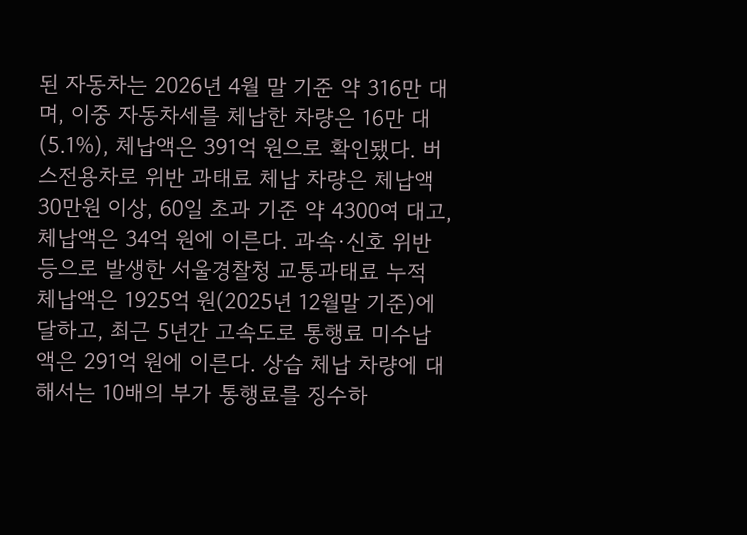된 자동차는 2026년 4월 말 기준 약 316만 대며, 이중 자동차세를 체납한 차량은 16만 대(5.1%), 체납액은 391억 원으로 확인됐다. 버스전용차로 위반 과태료 체납 차량은 체납액 30만원 이상, 60일 초과 기준 약 4300여 대고, 체납액은 34억 원에 이른다. 과속·신호 위반 등으로 발생한 서울경찰청 교통과태료 누적 체납액은 1925억 원(2025년 12월말 기준)에 달하고, 최근 5년간 고속도로 통행료 미수납액은 291억 원에 이른다. 상습 체납 차량에 대해서는 10배의 부가 통행료를 징수하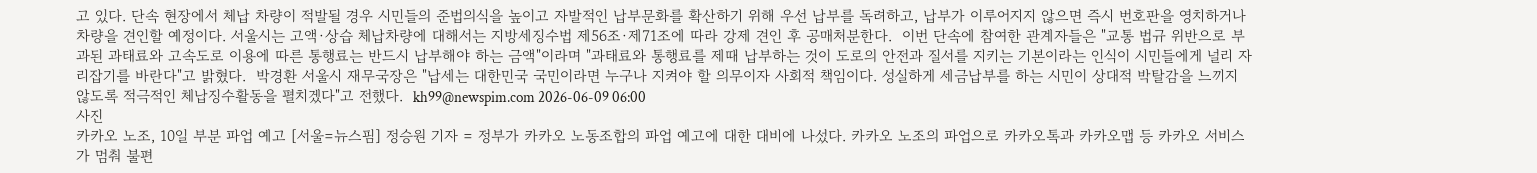고 있다. 단속 현장에서 체납 차량이 적발될 경우 시민들의 준법의식을 높이고 자발적인 납부문화를 확산하기 위해 우선 납부를 독려하고, 납부가 이루어지지 않으면 즉시 번호판을 영치하거나 차량을 견인할 예정이다. 서울시는 고액·상습 체납차량에 대해서는 지방세징수법 제56조·제71조에 따라 강제 견인 후 공매처분한다.  이번 단속에 참여한 관계자들은 "교통 법규 위반으로 부과된 과태료와 고속도로 이용에 따른 통행료는 반드시 납부해야 하는 금액"이라며 "과태료와 통행료를 제때 납부하는 것이 도로의 안전과 질서를 지키는 기본이라는 인식이 시민들에게 널리 자리잡기를 바란다"고 밝혔다.  박경환 서울시 재무국장은 "납세는 대한민국 국민이라면 누구나 지켜야 할 의무이자 사회적 책임이다. 성실하게 세금납부를 하는 시민이 상대적 박탈감을 느끼지 않도록 적극적인 체납징수활동을 펼치겠다"고 전했다.  kh99@newspim.com 2026-06-09 06:00
사진
카카오 노조, 10일 부분 파업 예고 [서울=뉴스핌] 정승원 기자 = 정부가 카카오 노동조합의 파업 예고에 대한 대비에 나섰다. 카카오 노조의 파업으로 카카오톡과 카카오맵 등 카카오 서비스가 멈춰 불편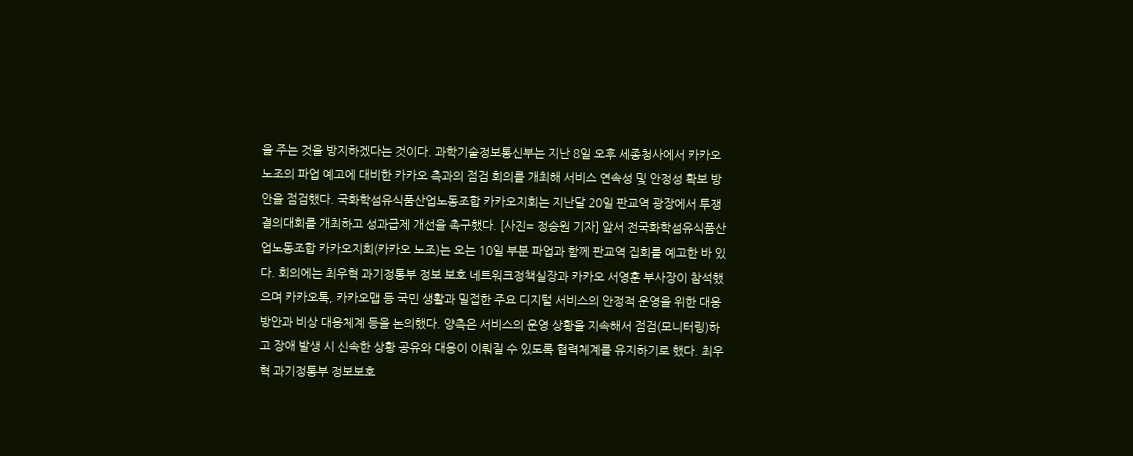을 주는 것을 방지하겠다는 것이다. 과학기술정보통신부는 지난 8일 오후 세종청사에서 카카오 노조의 파업 예고에 대비한 카카오 측과의 점검 회의를 개최해 서비스 연속성 및 안정성 확보 방안을 점검했다. 국화학섬유식품산업노동조합 카카오지회는 지난달 20일 판교역 광장에서 투쟁결의대회를 개최하고 성과급제 개선을 촉구했다. [사진= 정승원 기자] 앞서 전국화학섬유식품산업노동조합 카카오지회(카카오 노조)는 오는 10일 부분 파업과 함께 판교역 집회를 예고한 바 있다. 회의에는 최우혁 과기정통부 정보 보호 네트워크정책실장과 카카오 서영훈 부사장이 참석했으며 카카오톡, 카카오맵 등 국민 생활과 밀접한 주요 디지털 서비스의 안정적 운영을 위한 대응 방안과 비상 대응체계 등을 논의했다. 양측은 서비스의 운영 상황을 지속해서 점검(모니터링)하고 장애 발생 시 신속한 상황 공유와 대응이 이뤄질 수 있도록 협력체계를 유지하기로 했다. 최우혁 과기정통부 정보보호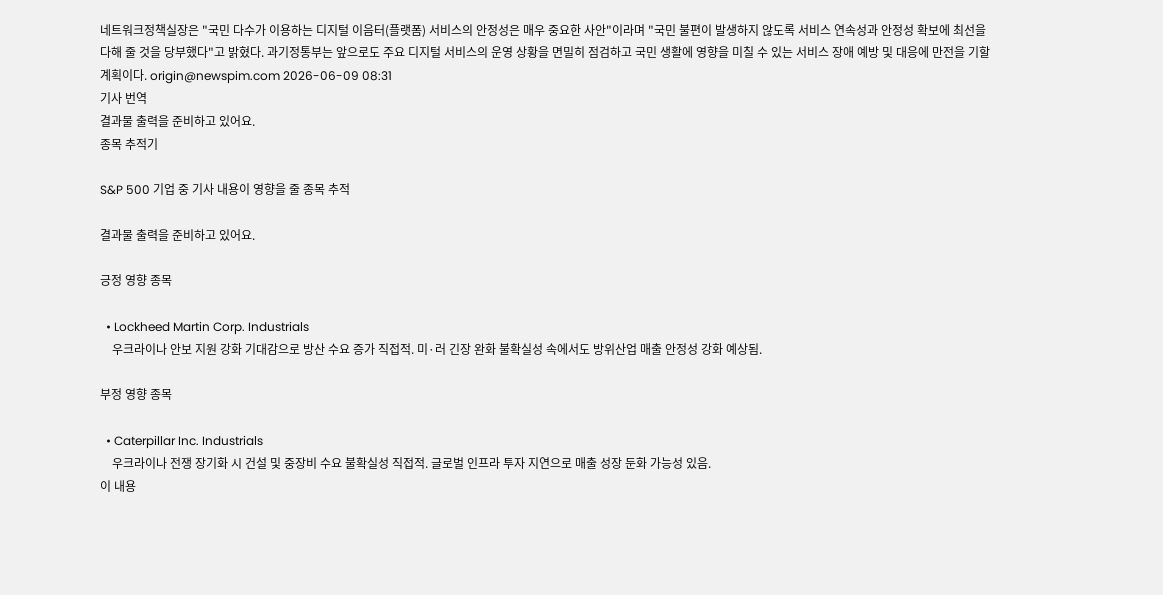네트워크정책실장은 "국민 다수가 이용하는 디지털 이음터(플랫폼) 서비스의 안정성은 매우 중요한 사안"이라며 "국민 불편이 발생하지 않도록 서비스 연속성과 안정성 확보에 최선을 다해 줄 것을 당부했다"고 밝혔다. 과기정통부는 앞으로도 주요 디지털 서비스의 운영 상황을 면밀히 점검하고 국민 생활에 영향을 미칠 수 있는 서비스 장애 예방 및 대응에 만전을 기할 계획이다. origin@newspim.com 2026-06-09 08:31
기사 번역
결과물 출력을 준비하고 있어요.
종목 추적기

S&P 500 기업 중 기사 내용이 영향을 줄 종목 추적

결과물 출력을 준비하고 있어요.

긍정 영향 종목

  • Lockheed Martin Corp. Industrials
    우크라이나 안보 지원 강화 기대감으로 방산 수요 증가 직접적. 미·러 긴장 완화 불확실성 속에서도 방위산업 매출 안정성 강화 예상됨.

부정 영향 종목

  • Caterpillar Inc. Industrials
    우크라이나 전쟁 장기화 시 건설 및 중장비 수요 불확실성 직접적. 글로벌 인프라 투자 지연으로 매출 성장 둔화 가능성 있음.
이 내용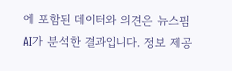에 포함된 데이터와 의견은 뉴스핌 AI가 분석한 결과입니다. 정보 제공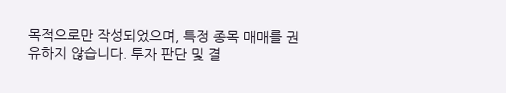목적으로만 작성되었으며, 특정 종목 매매를 권유하지 않습니다. 투자 판단 및 결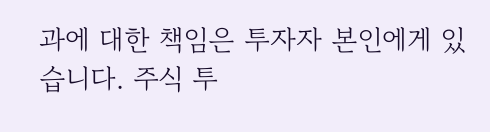과에 대한 책임은 투자자 본인에게 있습니다. 주식 투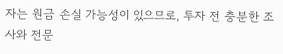자는 원금 손실 가능성이 있으므로, 투자 전 충분한 조사와 전문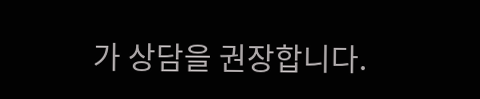가 상담을 권장합니다.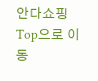안다쇼핑
Top으로 이동